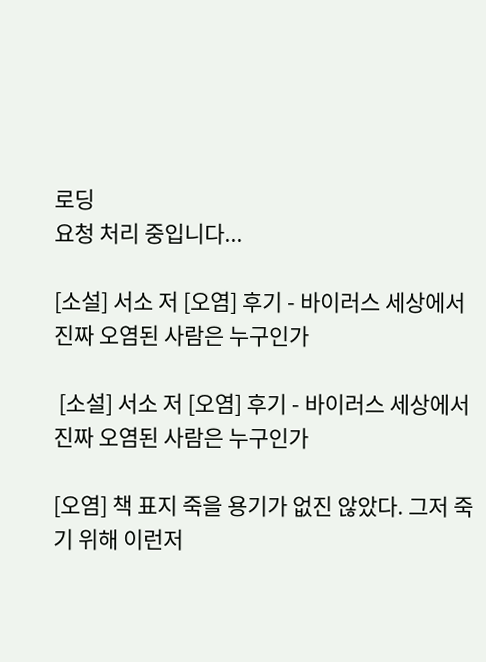로딩
요청 처리 중입니다...

[소설] 서소 저 [오염] 후기 - 바이러스 세상에서 진짜 오염된 사람은 누구인가

 [소설] 서소 저 [오염] 후기 - 바이러스 세상에서 진짜 오염된 사람은 누구인가

[오염] 책 표지 죽을 용기가 없진 않았다. 그저 죽기 위해 이런저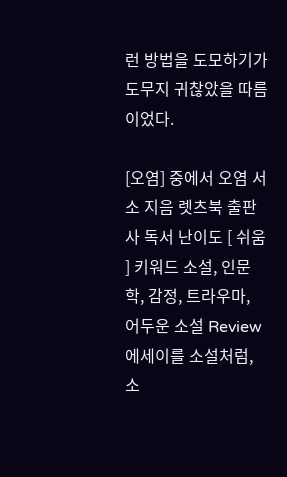런 방법을 도모하기가 도무지 귀찮았을 따름이었다.

[오염] 중에서 오염 서소 지음 렛츠북 출판사 독서 난이도 [ 쉬움 ] 키워드 소설, 인문학, 감정, 트라우마, 어두운 소설 Review 에세이를 소설처럼, 소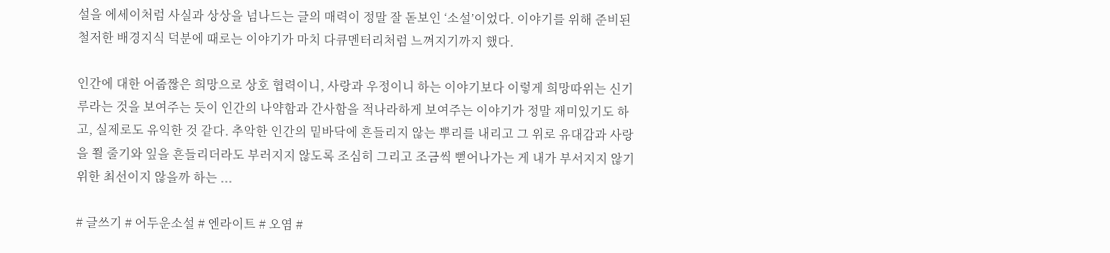설을 에세이처럼 사실과 상상을 넘나드는 글의 매력이 정말 잘 돋보인 ‘소설’이었다. 이야기를 위해 준비된 철저한 배경지식 덕분에 때로는 이야기가 마치 다큐멘터리처럼 느껴지기까지 했다.

인간에 대한 어줍짢은 희망으로 상호 협력이니, 사랑과 우정이니 하는 이야기보다 이렇게 희망따위는 신기루라는 것을 보여주는 듯이 인간의 나약함과 간사함을 적나라하게 보여주는 이야기가 정말 재미있기도 하고, 실제로도 유익한 것 같다. 추악한 인간의 밑바닥에 흔들리지 않는 뿌리를 내리고 그 위로 유대감과 사랑을 쬘 줄기와 잎을 흔들리더라도 부러지지 않도록 조심히 그리고 조금씩 뻗어나가는 게 내가 부서지지 않기 위한 최선이지 않을까 하는 ...

# 글쓰기 # 어두운소설 # 엔라이트 # 오염 #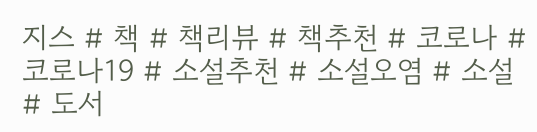지스 # 책 # 책리뷰 # 책추천 # 코로나 # 코로나19 # 소설추천 # 소설오염 # 소설 # 도서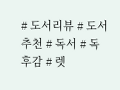# 도서리뷰 # 도서추천 # 독서 # 독후감 # 렛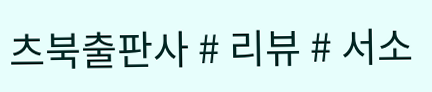츠북출판사 # 리뷰 # 서소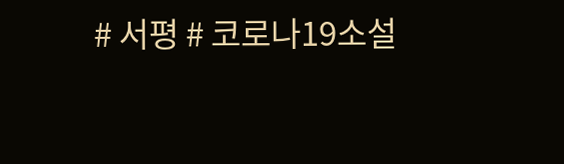# 서평 # 코로나19소설